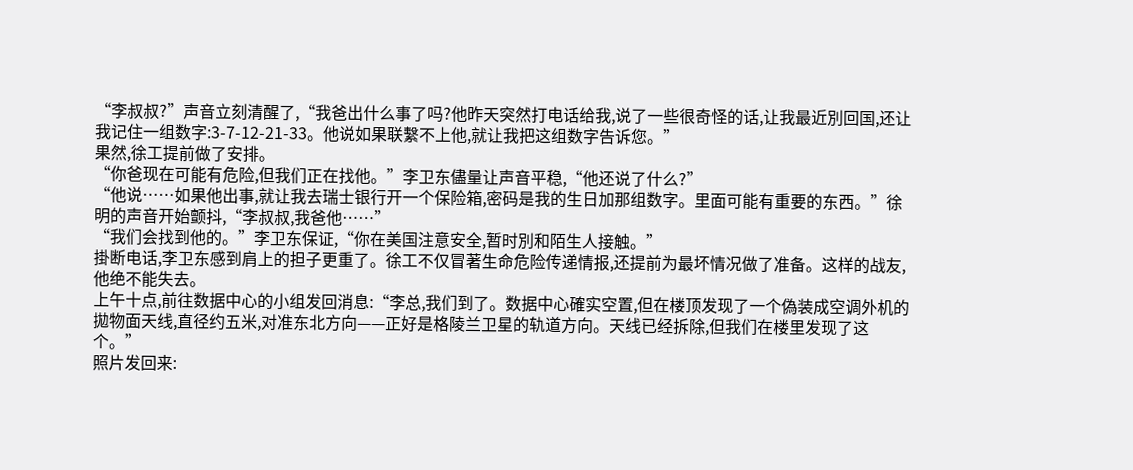“李叔叔?”声音立刻清醒了,“我爸出什么事了吗?他昨天突然打电话给我,说了一些很奇怪的话,让我最近別回国,还让我记住一组数字:3-7-12-21-33。他说如果联繫不上他,就让我把这组数字告诉您。”
果然,徐工提前做了安排。
“你爸现在可能有危险,但我们正在找他。”李卫东儘量让声音平稳,“他还说了什么?”
“他说……如果他出事,就让我去瑞士银行开一个保险箱,密码是我的生日加那组数字。里面可能有重要的东西。”徐明的声音开始颤抖,“李叔叔,我爸他……”
“我们会找到他的。”李卫东保证,“你在美国注意安全,暂时別和陌生人接触。”
掛断电话,李卫东感到肩上的担子更重了。徐工不仅冒著生命危险传递情报,还提前为最坏情况做了准备。这样的战友,他绝不能失去。
上午十点,前往数据中心的小组发回消息:“李总,我们到了。数据中心確实空置,但在楼顶发现了一个偽装成空调外机的拋物面天线,直径约五米,对准东北方向——正好是格陵兰卫星的轨道方向。天线已经拆除,但我们在楼里发现了这个。”
照片发回来: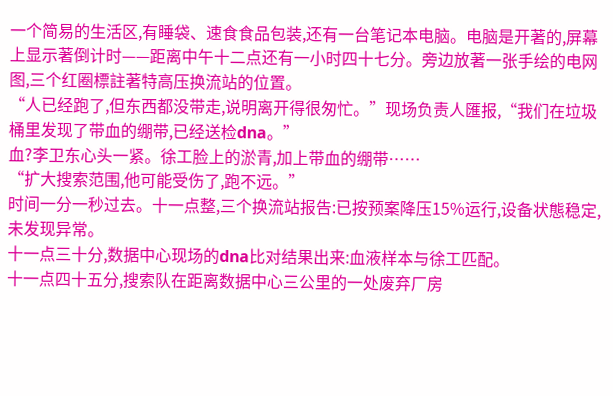一个简易的生活区,有睡袋、速食食品包装,还有一台笔记本电脑。电脑是开著的,屏幕上显示著倒计时——距离中午十二点还有一小时四十七分。旁边放著一张手绘的电网图,三个红圈標註著特高压换流站的位置。
“人已经跑了,但东西都没带走,说明离开得很匆忙。”现场负责人匯报,“我们在垃圾桶里发现了带血的绷带,已经送检dna。”
血?李卫东心头一紧。徐工脸上的淤青,加上带血的绷带……
“扩大搜索范围,他可能受伤了,跑不远。”
时间一分一秒过去。十一点整,三个换流站报告:已按预案降压15%运行,设备状態稳定,未发现异常。
十一点三十分,数据中心现场的dna比对结果出来:血液样本与徐工匹配。
十一点四十五分,搜索队在距离数据中心三公里的一处废弃厂房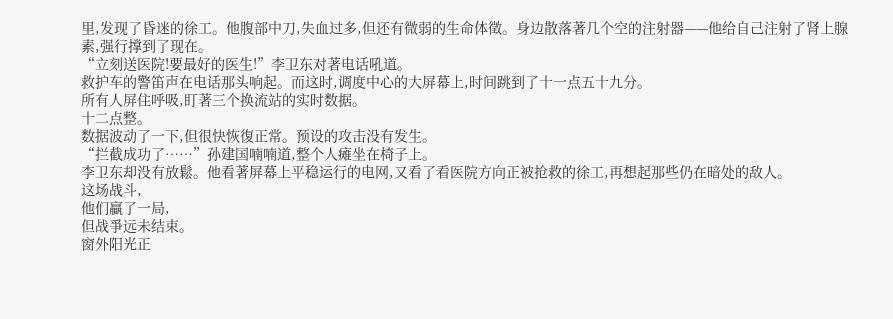里,发现了昏迷的徐工。他腹部中刀,失血过多,但还有微弱的生命体徵。身边散落著几个空的注射器——他给自己注射了肾上腺素,强行撑到了现在。
“立刻送医院!要最好的医生!”李卫东对著电话吼道。
救护车的警笛声在电话那头响起。而这时,调度中心的大屏幕上,时间跳到了十一点五十九分。
所有人屏住呼吸,盯著三个换流站的实时数据。
十二点整。
数据波动了一下,但很快恢復正常。预设的攻击没有发生。
“拦截成功了……”孙建国喃喃道,整个人瘫坐在椅子上。
李卫东却没有放鬆。他看著屏幕上平稳运行的电网,又看了看医院方向正被抢救的徐工,再想起那些仍在暗处的敌人。
这场战斗,
他们贏了一局,
但战爭远未结束。
窗外阳光正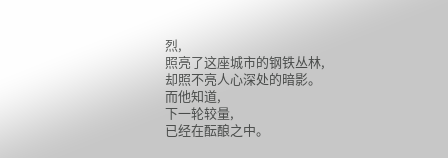烈,
照亮了这座城市的钢铁丛林,
却照不亮人心深处的暗影。
而他知道,
下一轮较量,
已经在酝酿之中。